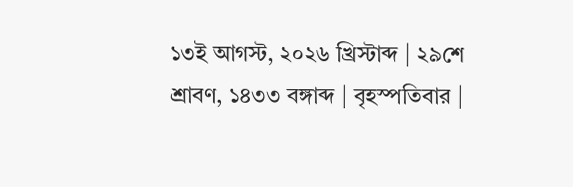১৩ই আগস্ট, ২০২৬ খ্রিস্টাব্দ | ২৯শে শ্রাবণ, ১৪৩৩ বঙ্গাব্দ | বৃহস্পতিবার |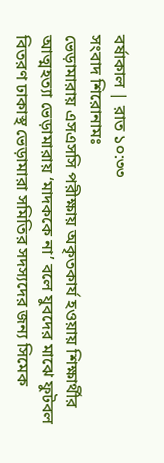বর্ষাকাল | রাত ১০:৩৩
সংবাদ শিরোনামঃ
ভেড়ামারায় এসএসসি পরীক্ষায় অকৃতকার্য হওয়ায় শিক্ষার্থীর আত্মহত্যা ভেড়ামারায় ‘মাদককে না’ বলে যুবদের মাঝে ফুটবল বিতরণ ঢাকাস্থ ভেড়ামারা সমিতির সদস্যদের জন্য সিমেক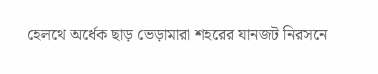হেলথে অর্ধেক ছাড় ভেড়ামারা শহরের যানজট নিরসনে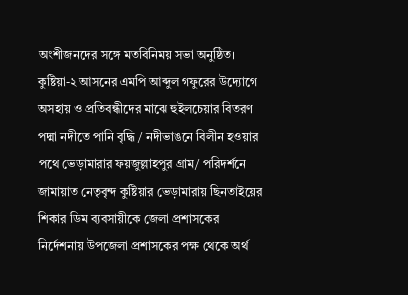অংশীজনদের সঙ্গে মতবিনিময় সভা অনুষ্ঠিত। কুষ্টিয়া-২ আসনের এমপি আব্দুল গফুরের উদ্যোগে অসহায় ও প্রতিবন্ধীদের মাঝে হুইলচেয়ার বিতরণ পদ্মা নদীতে পানি বৃদ্ধি / নদীভাঙনে বিলীন হওয়ার পথে ভেড়ামারার ফয়জুল্লাহপুর গ্রাম/ পরিদর্শনে জামায়াত নেতৃবৃন্দ কুষ্টিয়ার ভেড়ামারায় ছিনতাইয়ের শিকার ডিম ব্যবসায়ীকে জেলা প্রশাসকের নির্দেশনায় উপজেলা প্রশাসকের পক্ষ থেকে অর্থ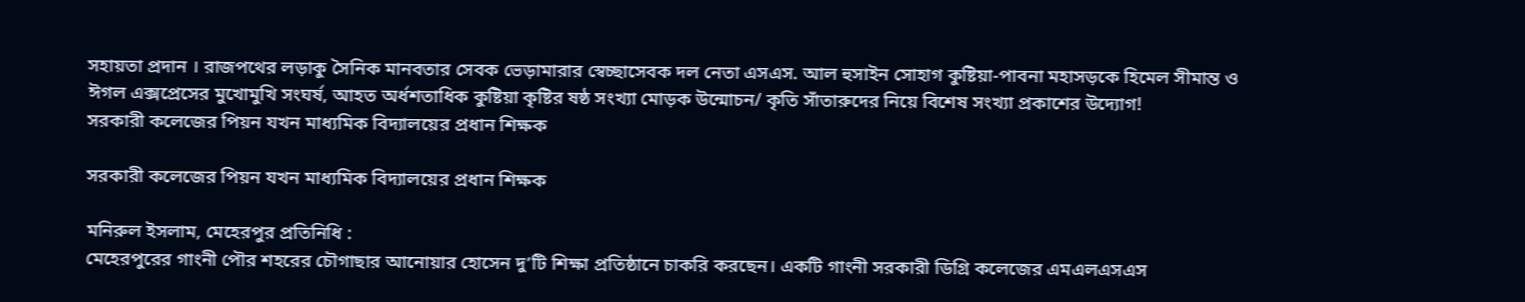সহায়তা প্রদান । রাজপথের লড়াকু সৈনিক মানবতার সেবক ভেড়ামারার স্বেচ্ছাসেবক দল নেতা এসএস. আল হুসাইন সোহাগ কুষ্টিয়া-পাবনা মহাসড়কে হিমেল সীমান্ত ও ঈগল এক্সপ্রেসের মুখোমুখি সংঘর্ষ, আহত অর্ধশতাধিক কুষ্টিয়া কৃষ্টির ষষ্ঠ সংখ্যা মোড়ক উন্মোচন/ কৃতি সাঁতারুদের নিয়ে বিশেষ সংখ্যা প্রকাশের উদ্যোগ!
সরকারী কলেজের পিয়ন যখন মাধ্যমিক বিদ্যালয়ের প্রধান শিক্ষক

সরকারী কলেজের পিয়ন যখন মাধ্যমিক বিদ্যালয়ের প্রধান শিক্ষক

মনিরুল ইসলাম, মেহেরপুর প্রতিনিধি :
মেহেরপুরের গাংনী পৌর শহরের চৌগাছার আনোয়ার হোসেন দু’টি শিক্ষা প্রতিষ্ঠানে চাকরি করছেন। একটি গাংনী সরকারী ডিগ্রি কলেজের এমএলএসএস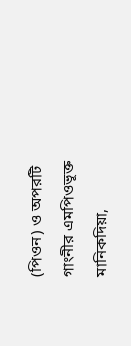(পিওন) ও অপরটি গাংনীর এমপিওভূক্ত মানিকদিয়া,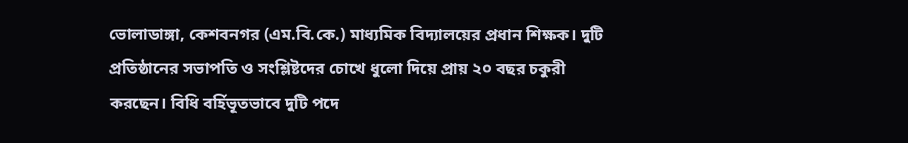ভোলাডাঙ্গা, কেশবনগর (এম.বি.কে.) মাধ্যমিক বিদ্যালয়ের প্রধান শিক্ষক। দুটি প্রতিষ্ঠানের সভাপতি ও সংশ্লিষ্টদের চোখে ধুলো দিয়ে প্রায় ২০ বছর চকুরী করছেন। বিধি বর্হিভূতভাবে দুটি পদে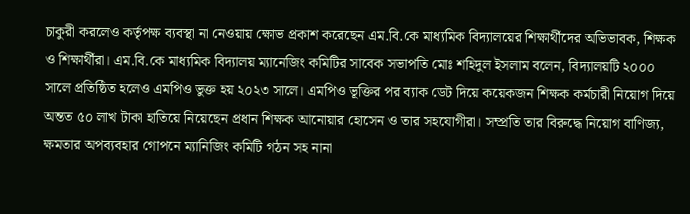চাকুরী করলেও কর্তৃপক্ষ ব্যবস্থা না নেওয়ায় ক্ষোভ প্রকাশ করেছেন এম.বি.কে মাধ্যমিক বিদ্যালয়ের শিক্ষার্থীদের অভিভাবক, শিক্ষক ও শিক্ষার্থীরা। এম.বি.কে মাধ্যমিক বিদ্যালয় ম্যানেজিং কমিটির সাবেক সভাপতি মোঃ শহিদুল ইসলাম বলেন, বিদ্যালয়টি ২০০০ সালে প্রতিষ্ঠিত হলেও এমপিও ভুক্ত হয় ২০২৩ সালে। এমপিও ভূক্তির পর ব্যাক ডেট দিয়ে কয়েকজন শিক্ষক কর্মচারী নিয়োগ দিয়ে অন্তত ৫০ লাখ টাকা হাতিয়ে নিয়েছেন প্রধান শিক্ষক আনোয়ার হোসেন ও তার সহযোগীরা। সম্প্রতি তার বিরুদ্ধে নিয়োগ বাণিজ্য, ক্ষমতার অপব্যবহার গোপনে ম্যানিজিং কমিটি গঠন সহ নানা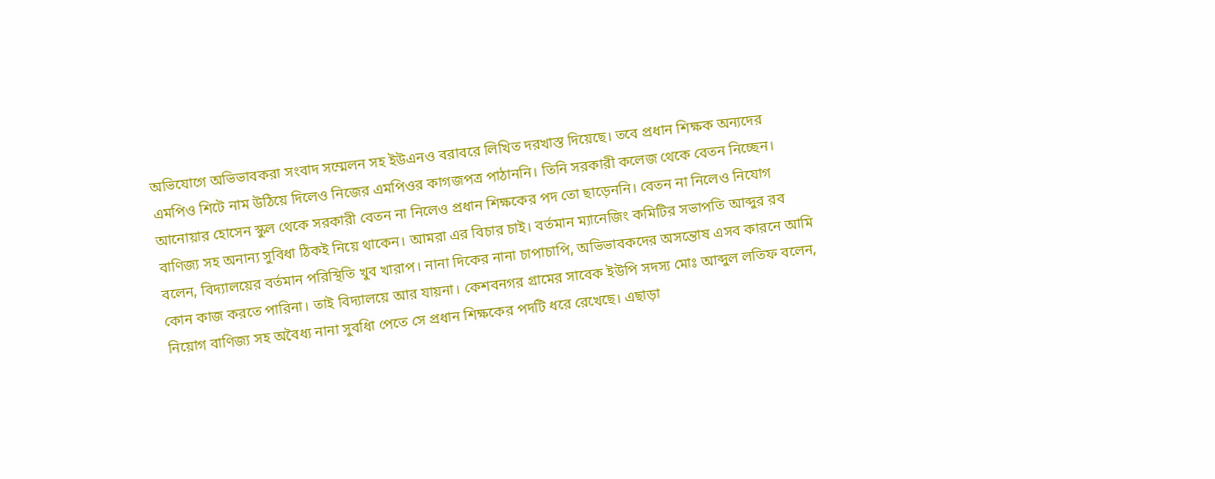অভিযোগে অভিভাবকরা সংবাদ সম্মেলন সহ ইউএনও বরাবরে লিখিত দরখাস্ত দিয়েছে। তবে প্রধান শিক্ষক অন্যদের এমপিও শিটে নাম উঠিয়ে দিলেও নিজের এমপিওর কাগজপত্র পাঠাননি। তিনি সরকারী কলেজ থেকে বেতন নিচ্ছেন। আনোয়ার হোসেন স্কুল থেকে সরকারী বেতন না নিলেও প্রধান শিক্ষকের পদ তো ছাড়েননি। বেতন না নিলেও নিযোগ বাণিজ্য সহ অনান্য সুবিধা ঠিকই নিয়ে থাকেন। আমরা এর বিচার চাই। বর্তমান ম্যানেজিং কমিটির সভাপতি আব্দুর রব বলেন, বিদ্যালয়ের বর্তমান পরিস্থিতি খুব খারাপ। নানা দিকের নানা চাপাচাপি, অভিভাবকদের অসন্তোষ এসব কারনে আমি কোন কাজ করতে পারিনা। তাই বিদ্যালয়ে আর যায়না। কেশবনগর গ্রামের সাবেক ইউপি সদস্য মোঃ আব্দুল লতিফ বলেন, নিয়োগ বাণিজ্য সহ অবৈধ্য নানা সুবধিা পেতে সে প্রধান শিক্ষকের পদটি ধরে রেখেছে। এছাড়া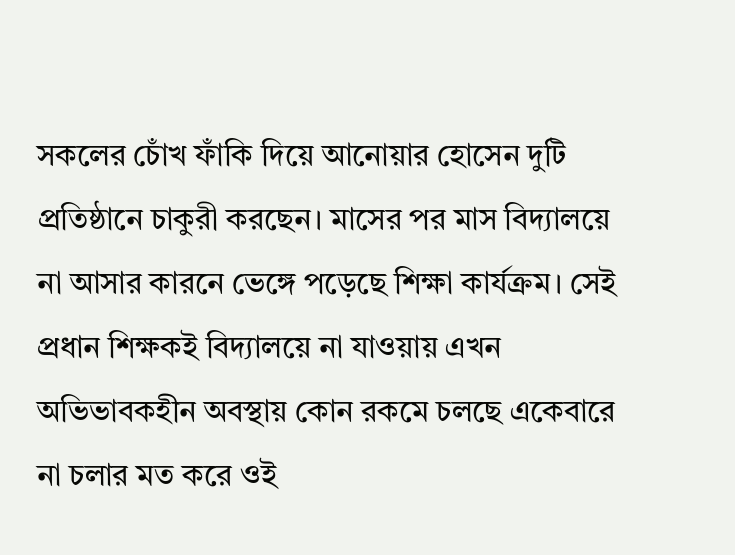সকলের চোঁখ ফাঁকি দিয়ে আনোয়ার হোসেন দুটি প্রতিষ্ঠানে চাকুরী করছেন। মাসের পর মাস বিদ্যালয়ে না আসার কারনে ভেঙ্গে পড়েছে শিক্ষা কার্যক্রম। সেই প্রধান শিক্ষকই বিদ্যালয়ে না যাওয়ায় এখন অভিভাবকহীন অবস্থায় কোন রকমে চলছে একেবারে না চলার মত করে ওই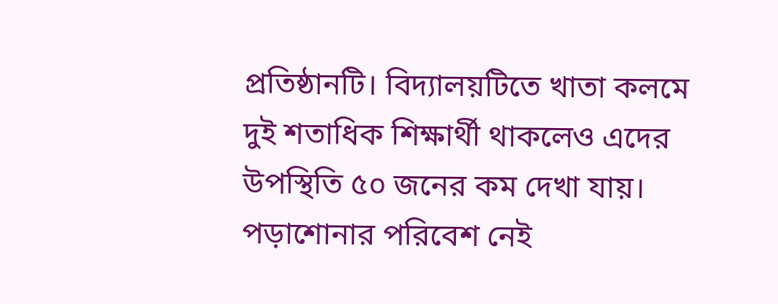প্রতিষ্ঠানটি। বিদ্যালয়টিতে খাতা কলমে দুই শতাধিক শিক্ষার্থী থাকলেও এদের উপস্থিতি ৫০ জনের কম দেখা যায়। পড়াশোনার পরিবেশ নেই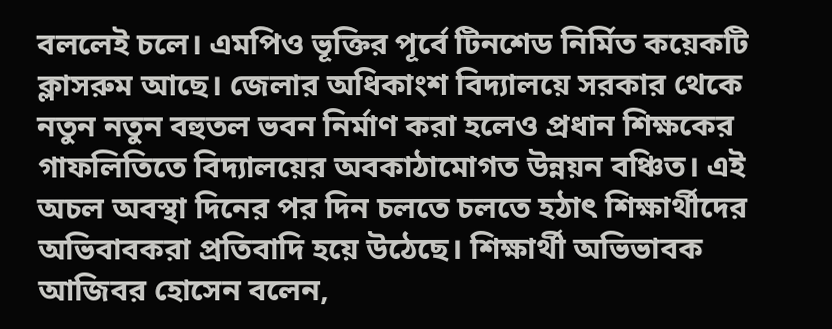বললেই চলে। এমপিও ভূক্তির পূর্বে টিনশেড নির্মিত কয়েকটি ক্লাসরুম আছে। জেলার অধিকাংশ বিদ্যালয়ে সরকার থেকে নতুন নতুন বহুতল ভবন নির্মাণ করা হলেও প্রধান শিক্ষকের গাফলিতিতে বিদ্যালয়ের অবকাঠামোগত উন্নয়ন বঞ্চিত। এই অচল অবস্থা দিনের পর দিন চলতে চলতে হঠাৎ শিক্ষার্থীদের অভিবাবকরা প্রতিবাদি হয়ে উঠেছে। শিক্ষার্থী অভিভাবক আজিবর হোসেন বলেন,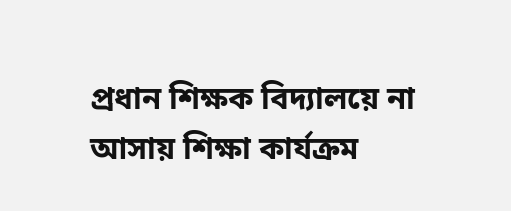প্রধান শিক্ষক বিদ্যালয়ে না আসায় শিক্ষা কার্যক্রম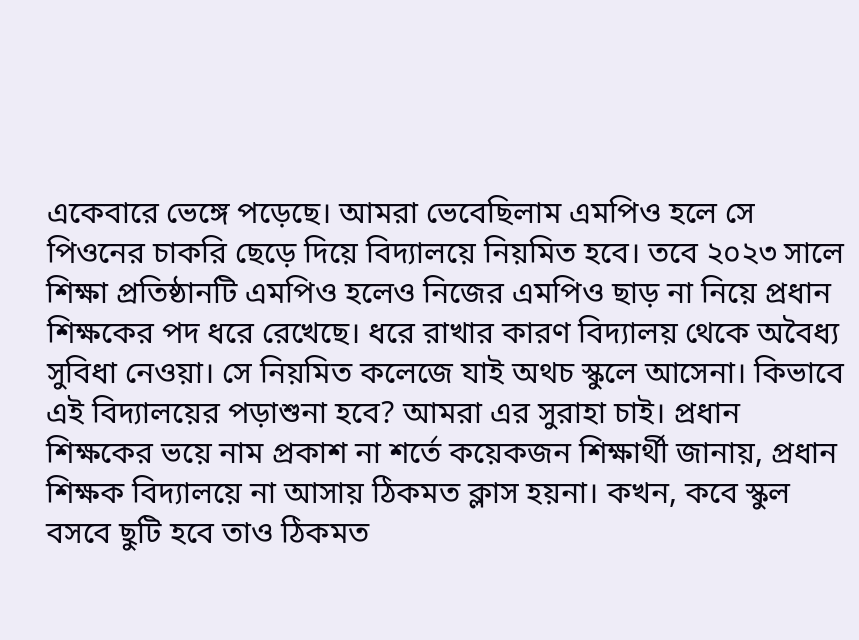একেবারে ভেঙ্গে পড়েছে। আমরা ভেবেছিলাম এমপিও হলে সে পিওনের চাকরি ছেড়ে দিয়ে বিদ্যালয়ে নিয়মিত হবে। তবে ২০২৩ সালে শিক্ষা প্রতিষ্ঠানটি এমপিও হলেও নিজের এমপিও ছাড় না নিয়ে প্রধান শিক্ষকের পদ ধরে রেখেছে। ধরে রাখার কারণ বিদ্যালয় থেকে অবৈধ্য সুবিধা নেওয়া। সে নিয়মিত কলেজে যাই অথচ স্কুলে আসেনা। কিভাবে এই বিদ্যালয়ের পড়াশুনা হবে? আমরা এর সুরাহা চাই। প্রধান শিক্ষকের ভয়ে নাম প্রকাশ না শর্তে কয়েকজন শিক্ষার্থী জানায়, প্রধান শিক্ষক বিদ্যালয়ে না আসায় ঠিকমত ক্লাস হয়না। কখন, কবে স্কুল বসবে ছুটি হবে তাও ঠিকমত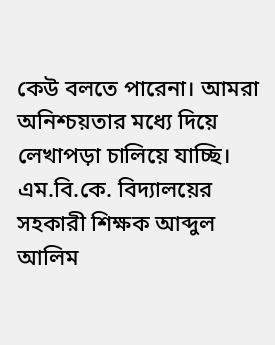কেউ বলতে পারেনা। আমরা অনিশ্চয়তার মধ্যে দিয়ে লেখাপড়া চালিয়ে যাচ্ছি। এম.বি.কে. বিদ্যালয়ের সহকারী শিক্ষক আব্দুল আলিম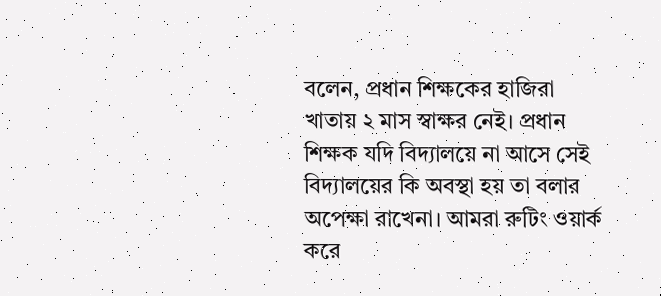বলেন, প্রধান শিক্ষকের হাজিরা খাতায় ২ মাস স্বাক্ষর নেই। প্রধান শিক্ষক যদি বিদ্যালয়ে না আসে সেই বিদ্যালয়ের কি অবস্থা হয় তা বলার অপেক্ষা রাখেনা। আমরা রুটিং ওয়ার্ক করে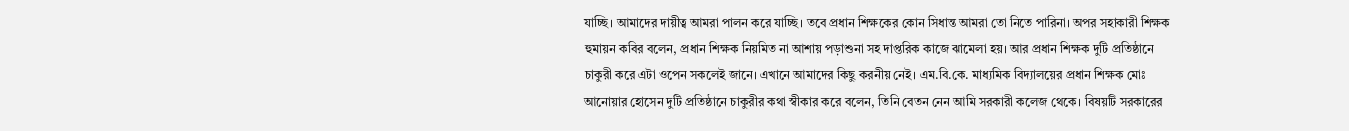যাচ্ছি। আমাদের দায়ীত্ব আমরা পালন করে যাচ্ছি। তবে প্রধান শিক্ষকের কোন সিধান্ত আমরা তো নিতে পারিনা। অপর সহাকারী শিক্ষক হুমায়ন কবির বলেন, প্রধান শিক্ষক নিয়মিত না আশায় পড়াশুনা সহ দাপ্তরিক কাজে ঝামেলা হয়। আর প্রধান শিক্ষক দুটি প্রতিষ্ঠানে চাকুরী করে এটা ওপেন সকলেই জানে। এখানে আমাদের কিছু করনীয় নেই। এম.বি.কে. মাধ্যমিক বিদ্যালয়ের প্রধান শিক্ষক মোঃ আনোয়ার হোসেন দুটি প্রতিষ্ঠানে চাকুরীর কথা স্বীকার করে বলেন, তিনি বেতন নেন আমি সরকারী কলেজ থেকে। বিষয়টি সরকারের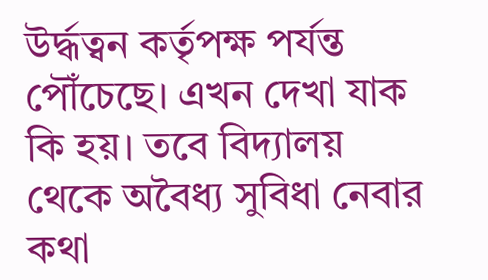উর্দ্ধত্বন কর্তৃপক্ষ পর্যন্ত পৌঁচেছে। এখন দেখা যাক কি হয়। তবে বিদ্যালয় থেকে অবৈধ্য সুবিধা নেবার কথা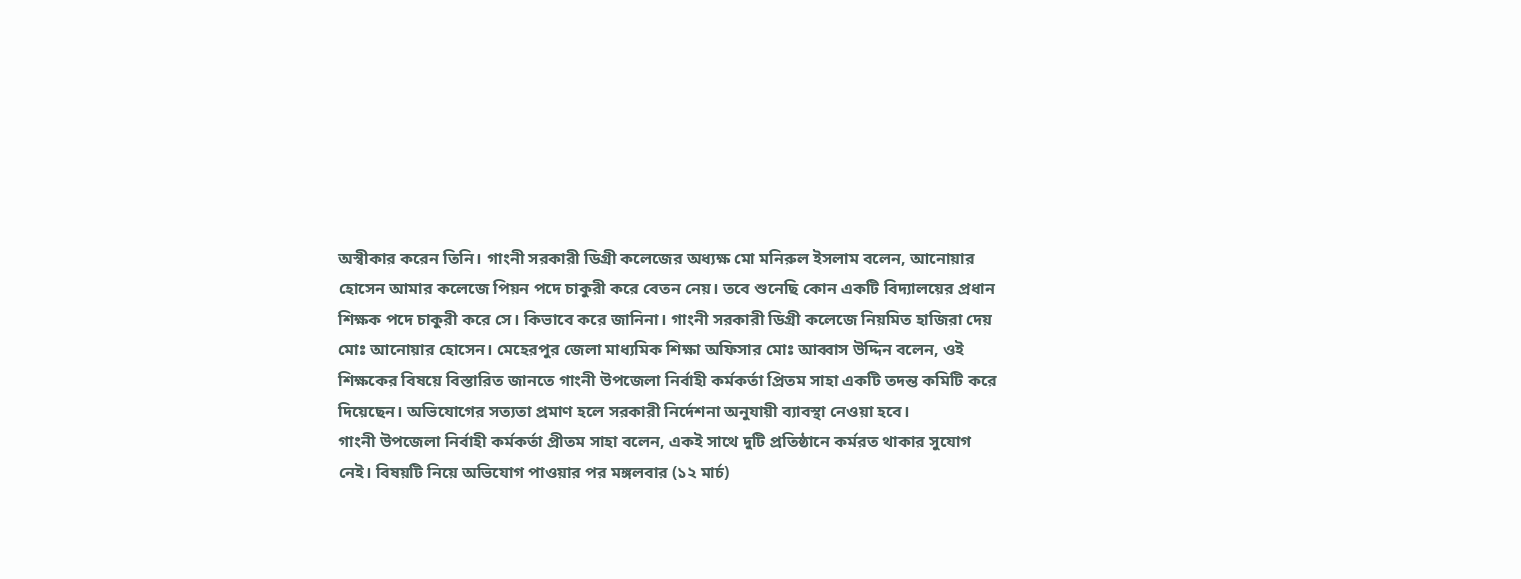অস্বীকার করেন তিনি। গাংনী সরকারী ডিগ্রী কলেজের অধ্যক্ষ মো মনিরুল ইসলাম বলেন, আনোয়ার হোসেন আমার কলেজে পিয়ন পদে চাকুরী করে বেতন নেয়। তবে শুনেছি কোন একটি বিদ্যালয়ের প্রধান শিক্ষক পদে চাকুরী করে সে। কিভাবে করে জানিনা। গাংনী সরকারী ডিগ্রী কলেজে নিয়মিত হাজিরা দেয় মোঃ আনোয়ার হোসেন। মেহেরপুর জেলা মাধ্যমিক শিক্ষা অফিসার মোঃ আব্বাস উদ্দিন বলেন, ওই শিক্ষকের বিষয়ে বিস্তারিত জানতে গাংনী উপজেলা নির্বাহী কর্মকর্তা প্রিতম সাহা একটি তদন্ত কমিটি করে দিয়েছেন। অভিযোগের সত্যতা প্রমাণ হলে সরকারী নির্দেশনা অনুযায়ী ব্যাবস্থা নেওয়া হবে।
গাংনী উপজেলা নির্বাহী কর্মকর্তা প্রীতম সাহা বলেন, একই সাথে দুটি প্রতিষ্ঠানে কর্মরত থাকার সুযোগ নেই। বিষয়টি নিয়ে অভিযোগ পাওয়ার পর মঙ্গলবার (১২ মার্চ)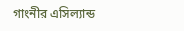গাংনীর এসিল্যান্ড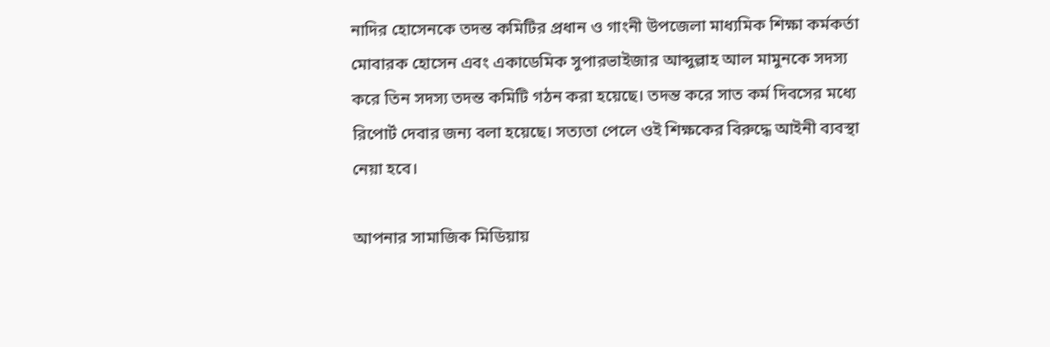নাদির হোসেনকে তদন্ত কমিটির প্রধান ও গাংনী উপজেলা মাধ্যমিক শিক্ষা কর্মকর্তা মোবারক হোসেন এবং একাডেমিক সুপারভাইজার আব্দুল্লাহ আল মামুনকে সদস্য করে তিন সদস্য তদন্ত কমিটি গঠন করা হয়েছে। তদন্ত করে সাত কর্ম দিবসের মধ্যে রিপোর্ট দেবার জন্য বলা হয়েছে। সত্যতা পেলে ওই শিক্ষকের বিরুদ্ধে আইনী ব্যবস্থা নেয়া হবে।

আপনার সামাজিক মিডিয়ায়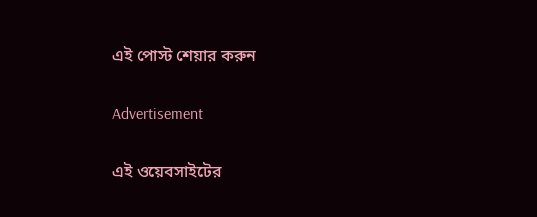এই পোস্ট শেয়ার করুন

Advertisement

এই ওয়েবসাইটের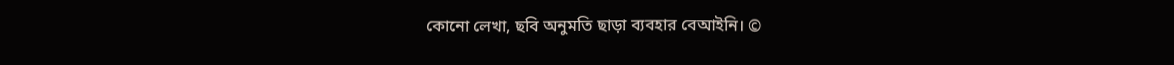কোনো লেখা, ছবি অনুমতি ছাড়া ব্যবহার বেআইনি। ©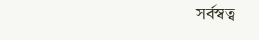সর্বস্বত্ব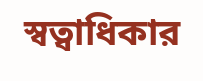স্বত্বাধিকার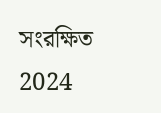সংরক্ষিত 2024